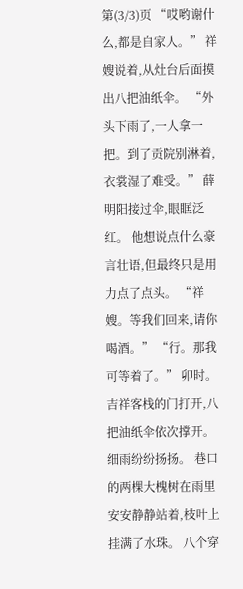第(3/3)页 “哎哟谢什么,都是自家人。” 祥嫂说着,从灶台后面摸出八把油纸伞。 “外头下雨了,一人拿一把。到了贡院别淋着,衣裳湿了难受。” 薛明阳接过伞,眼眶泛红。 他想说点什么豪言壮语,但最终只是用力点了点头。 “祥嫂。等我们回来,请你喝酒。” “行。那我可等着了。” 卯时。 吉祥客栈的门打开,八把油纸伞依次撑开。 细雨纷纷扬扬。 巷口的两棵大槐树在雨里安安静静站着,枝叶上挂满了水珠。 八个穿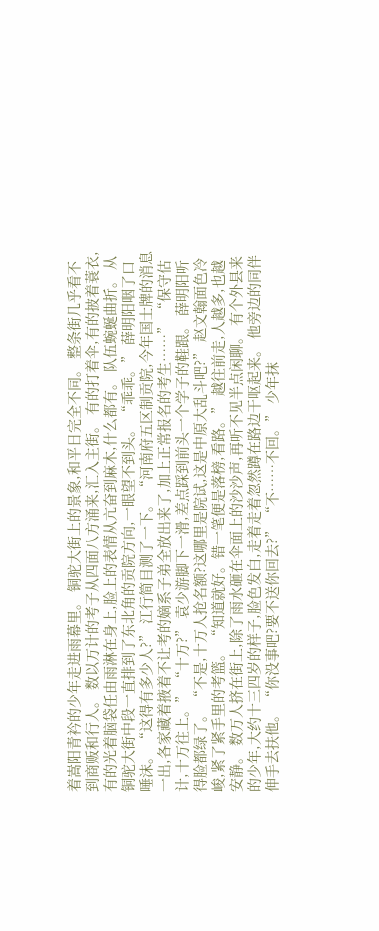着嵩阳青衿的少年走进雨幕里。 铜驼大街上的景象,和平日完全不同。 整条街几乎看不到商贩和行人。 数以万计的考子从四面八方涌来,汇入主街。 有的打着伞,有的披着蓑衣,有的光着脑袋任由雨淋在身上,脸上的表情从亢奋到麻木,什么都有。 队伍蜿蜒曲折。 从铜驼大街中段一直排到了东北角的贡院方向,一眼望不到头。 “乖乖。” 薛明阳咽了口唾沫。 “这得有多少人?” 江行简目测了一下。 “河南府五区制贡院,今年国士牌的消息一出,各家藏着掖着不让考的嫡系子弟全放出来了,加上正常报名的考生……” “保守估计,十万往上。” “十万?” 袁少游脚下一滑,差点踩到前头一个学子的鞋跟。 薛明阳听得脸都绿了。 “不是,十万人抢名额?这哪里是院试,这是中原大乱斗吧?” 赵文翰面色冷峻,紧了紧手里的考篮。 “知道就好。错一笔便是落榜,看路。” 越往前走,人越多,也越安静。 数万人挤在街上,除了雨水砸在伞面上的沙沙声,再听不见半点闲聊。 有个外县来的少年,大约十三四岁的样子,脸色发白,走着走着忽然蹲在路边干呕起来。 他旁边的同伴伸手去扶他。 “你没事吧?要不送你回去?” “不……不回。” 少年抹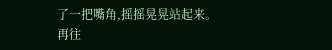了一把嘴角,摇摇晃晃站起来。 再往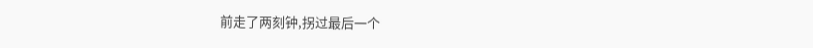前走了两刻钟,拐过最后一个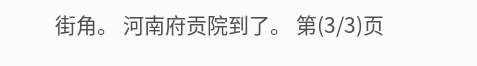街角。 河南府贡院到了。 第(3/3)页